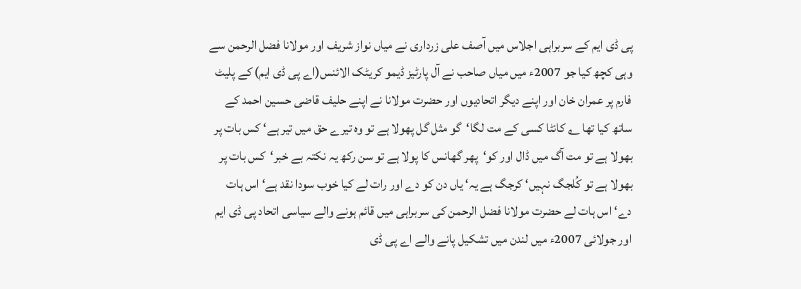پی ڈی ایم کے سربراہی اجلاس میں آصف علی زرداری نے میاں نواز شریف اور مولانا فضل الرحمن سے وہی کچھ کیا جو 2007ء میں میاں صاحب نے آل پارٹیز ڈیمو کریٹک الائنس(اے پی ڈی ایم) کے پلیٹ فارم پر عمران خان اور اپنے دیگر اتحادیوں اور حضرت مولانا نے اپنے حلیف قاضی حسین احمد کے ساتھ کیا تھا ؎ کانٹا کسی کے مت لگا‘گو مثل گل پھولا ہے تو وہ تیرے حق میں تیر ہے‘ کس بات پر بھولا ہے تو مت آگ میں ڈال اور کو‘پھر گھانس کا پولا ہے تو سن رکھ یہ نکتہ بے خبر‘کس بات پر بھولا ہے تو کُلجگ نہیں‘ کرجگ ہے یہ‘ یاں دن کو دے اور رات لے کیا خوب سودا نقد ہے‘ اس ہات دے‘ اس ہات لے حضرت مولانا فضل الرحمن کی سربراہی میں قائم ہونے والے سیاسی اتحاد پی ڈی ایم اور جولائی 2007ء میں لندن میں تشکیل پانے والے اے پی ڈی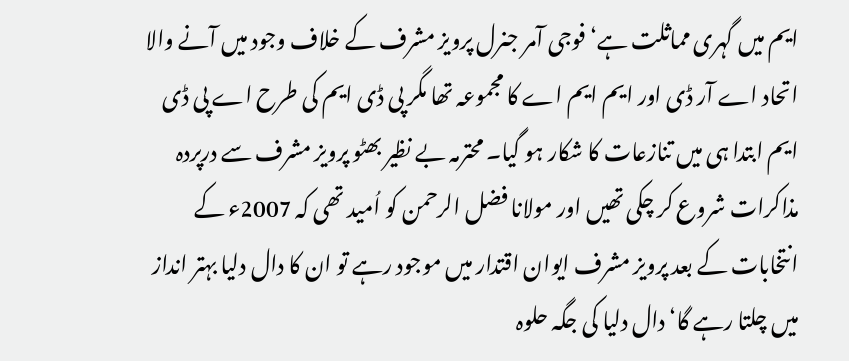ایم میں گہری مماثلت ہے‘ فوجی آمر جنرل پرویز مشرف کے خلاف وجود میں آنے والا اتحاد اے آر ڈی اور ایم ایم اے کا مجموعہ تھا مگر پی ڈی ایم کی طرح اے پی ڈی ایم ابتدا ہی میں تنازعات کا شکار ہو گیا۔ محترمہ بے نظیر بھٹو پرویز مشرف سے درپردہ مذاکرات شروع کر چکی تھیں اور مولانا فضل الرحمن کو اُمید تھی کہ 2007ء کے انتخابات کے بعد پرویز مشرف ایوان اقتدار میں موجود رہے تو ان کا دال دلیا بہتر انداز میں چلتا رہے گا‘ دال دلیا کی جگہ حلوہ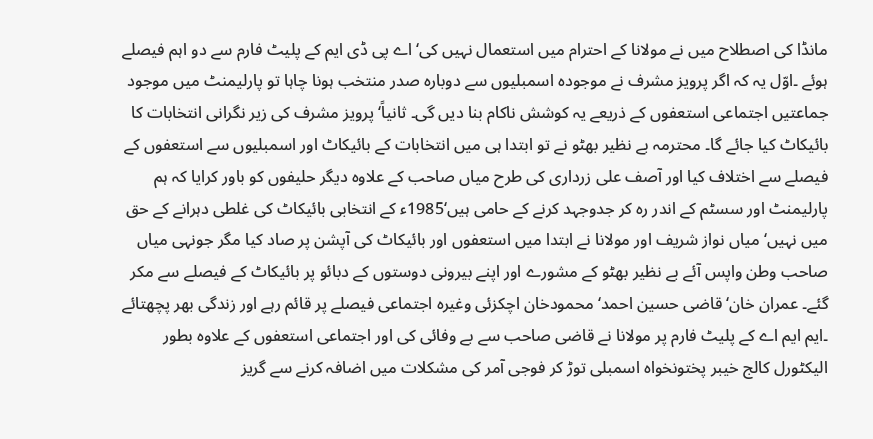مانڈا کی اصطلاح میں نے مولانا کے احترام میں استعمال نہیں کی‘ اے پی ڈی ایم کے پلیٹ فارم سے دو اہم فیصلے ہوئے ۔اوّل یہ کہ اگر پرویز مشرف نے موجودہ اسمبلیوں سے دوبارہ صدر منتخب ہونا چاہا تو پارلیمنٹ میں موجود جماعتیں اجتماعی استعفوں کے ذریعے یہ کوشش ناکام بنا دیں گی۔ ثانیاً‘ پرویز مشرف کی زیر نگرانی انتخابات کا بائیکاٹ کیا جائے گا۔ محترمہ بے نظیر بھٹو نے تو ابتدا ہی میں انتخابات کے بائیکاٹ اور اسمبلیوں سے استعفوں کے فیصلے سے اختلاف کیا اور آصف علی زرداری کی طرح میاں صاحب کے علاوہ دیگر حلیفوں کو باور کرایا کہ ہم پارلیمنٹ اور سسٹم کے اندر رہ کر جدوجہد کرنے کے حامی ہیں‘1985ء کے انتخابی بائیکاٹ کی غلطی دہرانے کے حق میں نہیں‘میاں نواز شریف اور مولانا نے ابتدا میں استعفوں اور بائیکاٹ کی آپشن پر صاد کیا مگر جونہی میاں صاحب وطن واپس آئے بے نظیر بھٹو کے مشورے اور اپنے بیرونی دوستوں کے دبائو پر بائیکاٹ کے فیصلے سے مکر گئے۔ عمران خان‘ قاضی حسین احمد‘ محمودخان اچکزئی وغیرہ اجتماعی فیصلے پر قائم رہے اور زندگی بھر پچھتائے ۔ایم ایم اے کے پلیٹ فارم پر مولانا نے قاضی صاحب سے بے وفائی کی اور اجتماعی استعفوں کے علاوہ بطور الیکٹورل کالج خیبر پختونخواہ اسمبلی توڑ کر فوجی آمر کی مشکلات میں اضافہ کرنے سے گریز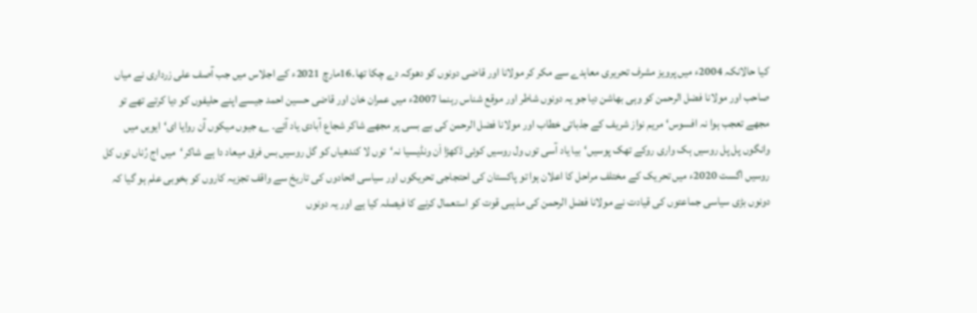کیا حالانکہ 2004ء میں پرویز مشرف تحریری معاہدے سے مکر کر مولانا اور قاضی دونوں کو دھوکہ دے چکا تھا۔16مارچ 2021ء کے اجلاس میں جب آصف علی زرداری نے میاں صاحب اور مولانا فضل الرحمن کو وہی بھاشن دیا جو یہ دونوں شاطر اور موقع شناس رہنما 2007ء میں عمران خان اور قاضی حسین احمد جیسے اپنے حلیفوں کو دیا کرتے تھے تو مجھے تعجب ہوا نہ افسوس‘ مریم نواز شریف کے جذباتی خطاب اور مولانا فضل الرحمن کی بے بسی پر مجھے شاکر شجاع آبادی یاد آئے۔ ؎ جیوں میکوں آن روایا ای‘ایویں میں وانگوں پل پل روسیں ہک واری روکے تھک پوسیں‘بیا یاد آسی توں ول روسیں کوئی ڈکھڑا اَن ونڈیسیا نہ‘توں لا کندھیاں کو گل روسیں بس فرق میعاد دا ہے شاکر‘میں اج رُناں توں کل روسیں اگست 2020ء میں تحریک کے مختلف مراحل کا اعلان ہوا تو پاکستان کی احتجاجی تحریکوں اور سیاسی اتحادوں کی تاریخ سے واقف تجزیہ کاروں کو بخوبی علم ہو گیا کہ دونوں بڑی سیاسی جماعتوں کی قیادت نے مولانا فضل الرحمن کی مذہبی قوت کو استعمال کرنے کا فیصلہ کیا ہے اور یہ دونوں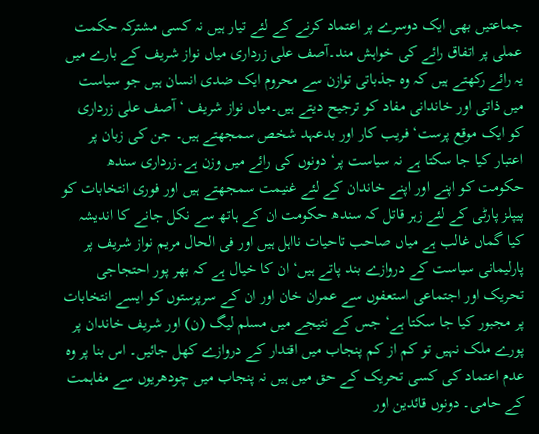جماعتیں بھی ایک دوسرے پر اعتماد کرنے کے لئے تیار ہیں نہ کسی مشترکہ حکمت عملی پر اتفاق رائے کی خواہش مند۔آصف علی زرداری میاں نواز شریف کے بارے میں یہ رائے رکھتے ہیں کہ وہ جذباتی توازن سے محروم ایک ضدی انسان ہیں جو سیاست میں ذاتی اور خاندانی مفاد کو ترجیح دیتے ہیں۔میاں نواز شریف ‘ آصف علی زرداری کو ایک موقع پرست‘ فریب کار اور بدعہد شخص سمجھتے ہیں۔ جن کی زبان پر اعتبار کیا جا سکتا ہے نہ سیاست پر‘ دونوں کی رائے میں وزن ہے۔زرداری سندھ حکومت کو اپنے اور اپنے خاندان کے لئے غنیمت سمجھتے ہیں اور فوری انتخابات کو پیپلز پارٹی کے لئے زہر قاتل کہ سندھ حکومت ان کے ہاتھ سے نکل جانے کا اندیشہ کیا گماں غالب ہے میاں صاحب تاحیات نااہل ہیں اور فی الحال مریم نواز شریف پر پارلیمانی سیاست کے دروازے بند پاتے ہیں‘ ان کا خیال ہے کہ بھر پور احتجاجی تحریک اور اجتماعی استعفوں سے عمران خان اور ان کے سرپرستوں کو ایسے انتخابات پر مجبور کیا جا سکتا ہے‘ جس کے نتیجے میں مسلم لیگ (ن) اور شریف خاندان پر پورے ملک نہیں تو کم از کم پنجاب میں اقتدار کے دروازے کھل جائیں۔ اس بنا پر وہ عدم اعتماد کی کسی تحریک کے حق میں ہیں نہ پنجاب میں چودھریوں سے مفاہمت کے حامی۔ دونوں قائدین اور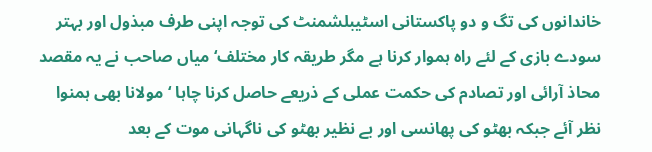خاندانوں کی تگ و دو پاکستانی اسٹیبلشمنٹ کی توجہ اپنی طرف مبذول اور بہتر سودے بازی کے لئے راہ ہموار کرنا ہے مگر طریقہ کار مختلف‘ میاں صاحب نے یہ مقصد محاذ آرائی اور تصادم کی حکمت عملی کے ذریعے حاصل کرنا چاہا ‘مولانا بھی ہمنوا نظر آئے جبکہ بھٹو کی پھانسی اور بے نظیر بھٹو کی ناگہانی موت کے بعد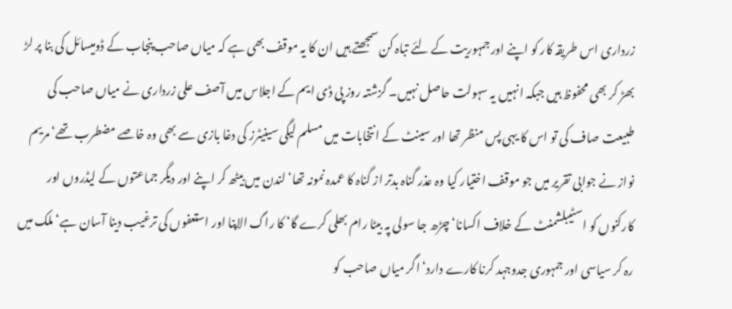زرداری اس طریقہ کار کو اپنے اور جمہوریت کے لئے تباہ کن سمجھتے ہیں ان کا یہ موقف بھی ہے کہ میاں صاحب پنجاب کے ڈومیسائل کی بنا پر لڑ بھڑ کر بھی محفوظ ہیں جبکہ انہیں یہ سہولت حاصل نہیں۔ گزشتہ روز پی ڈی ایم کے اجلاس میں آصف علی زرداری نے میاں صاحب کی طبیعت صاف کی تو اس کا یہی پس منظر تھا اور سینٹ کے انتخابات میں مسلم لیگی سینیٹرز کی دغا بازی سے بھی وہ خاصے مضطرب تھے‘ مریم نواز نے جوابی تقریر میں جو موقف اختیار کیا وہ عذر گناہ بدتر از گناہ کا عمدہ نمونہ تھا‘ لندن میں بیٹھ کر اپنے اور دیگر جماعتوں کے لیڈروں اور کارکنوں کو اسٹیبلشمنٹ کے خلاف اکسانا‘ چڑھ جا سولی پہ بیٹا رام بھلی کرے گا‘ کا راگ الاپنا اور استعفوں کی ترغیب دینا آسان ہے‘ ملک میں رہ کر سیاسی اور جمہوری جدوجہد کرنا کارے دارد‘ اگر میاں صاحب کو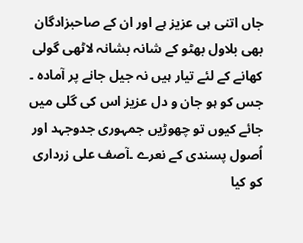جاں اتنی ہی عزیز ہے اور ان کے صاحبزادگان بھی بلاول بھٹو کے شانہ بشانہ لاٹھی گولی کھانے کے لئے تیار ہیں نہ جیل جانے پر آمادہ ۔ جس کو ہو جان و دل عزیز اس کی گلی میں جائے کیوں تو چھوڑیں جمہوری جدوجہد اور اُصول پسندی کے نعرے ۔آصف علی زرداری کو کیا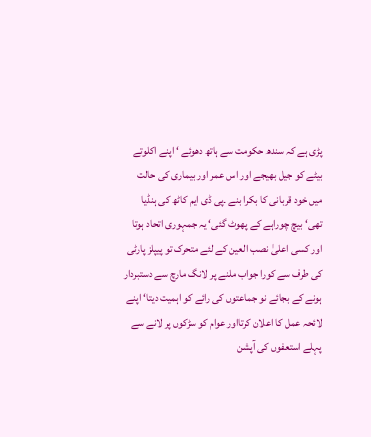پڑی ہے کہ سندھ حکومت سے ہاتھ دھوئے ‘ اپنے اکلوتے بیٹے کو جیل بھیجے اور اس عمر اور بیماری کی حالت میں خود قربانی کا بکرا بنے ۔پی ڈی ایم کاٹھ کی ہنڈیا تھی‘ بیچ چوراہے کے پھوٹ گئی‘ یہ جمہوری اتحاد ہوتا اور کسی اعلیٰ نصب العین کے لئے متحرک تو پیپلز پارٹی کی طرف سے کورا جواب ملنے پر لانگ مارچ سے دستبردار ہونے کے بجائے نو جماعتوں کی رائے کو اہمیت دیتا‘ اپنے لائحہ عمل کا اعلان کرتااور عوام کو سڑکوں پر لانے سے پہلے استعفوں کی آپشن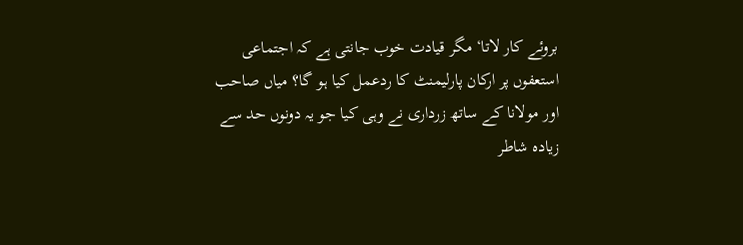بروئے کار لاتا‘ مگر قیادت خوب جانتی ہے کہ اجتماعی استعفوں پر ارکان پارلیمنٹ کا ردعمل کیا ہو گا؟ میاں صاحب اور مولانا کے ساتھ زرداری نے وہی کیا جو یہ دونوں حد سے زیادہ شاطر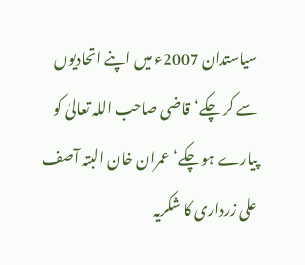سیاستدان 2007ء میں اپنے اتحادیوں سے کر چکے‘قاضی صاحب اللہ تعالیٰ کو پیارے ہو چکے‘عمران خان البتہ آصف علی زرداری کا شکریہ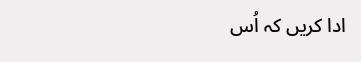ادا کریں کہ اُس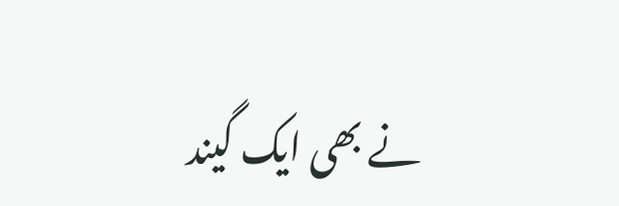نے بھی ایک گیند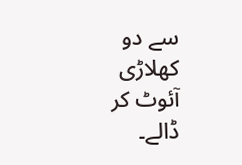سے دو کھلاڑی آئوٹ کر ڈالے۔